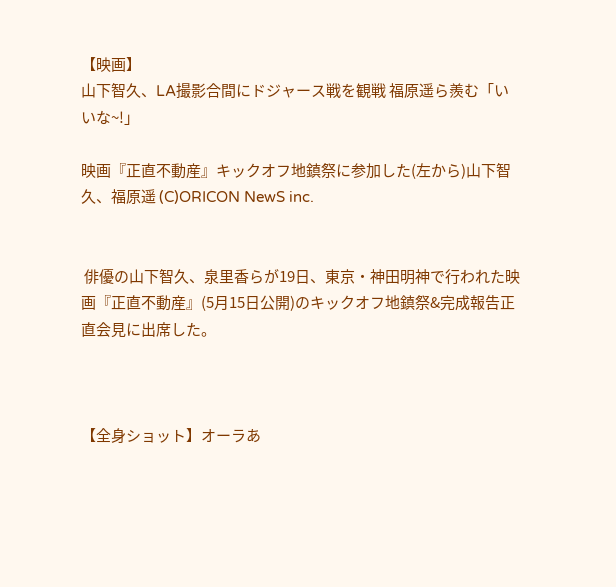【映画】
山下智久、LA撮影合間にドジャース戦を観戦 福原遥ら羨む「いいな~!」

映画『正直不動産』キックオフ地鎮祭に参加した(左から)山下智久、福原遥 (C)ORICON NewS inc.


 俳優の山下智久、泉里香らが19日、東京・神田明神で行われた映画『正直不動産』(5月15日公開)のキックオフ地鎮祭&完成報告正直会見に出席した。



【全身ショット】オーラあ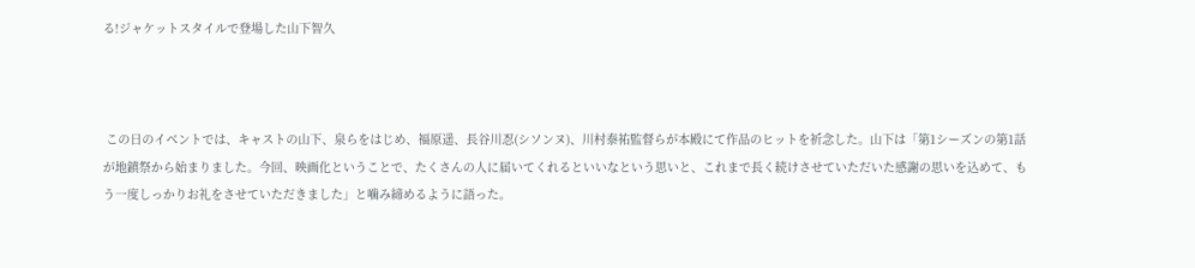る!ジャケットスタイルで登場した山下智久



 この日のイベントでは、キャストの山下、泉らをはじめ、福原遥、長谷川忍(シソンヌ)、川村泰祐監督らが本殿にて作品のヒットを祈念した。山下は「第1シーズンの第1話が地鎮祭から始まりました。今回、映画化ということで、たくさんの人に届いてくれるといいなという思いと、これまで長く続けさせていただいた感謝の思いを込めて、もう一度しっかりお礼をさせていただきました」と噛み締めるように語った。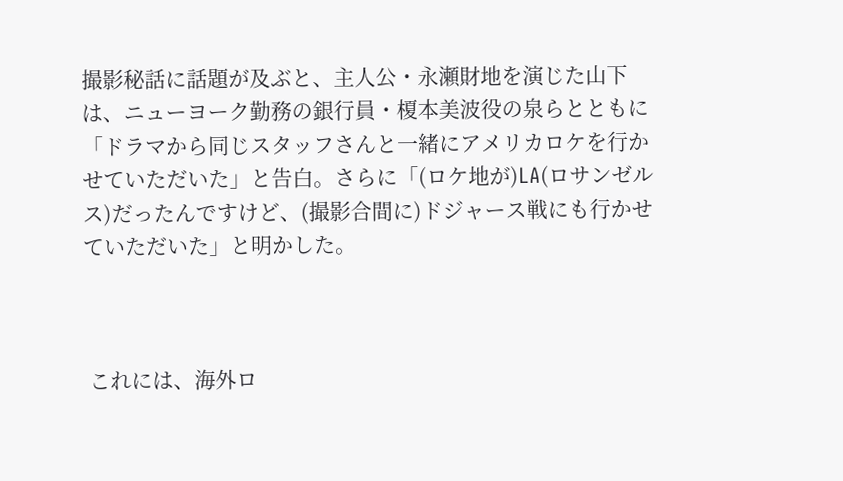撮影秘話に話題が及ぶと、主人公・永瀬財地を演じた山下は、ニューヨーク勤務の銀行員・榎本美波役の泉らとともに「ドラマから同じスタッフさんと一緒にアメリカロケを行かせていただいた」と告白。さらに「(ロケ地が)LA(ロサンゼルス)だったんですけど、(撮影合間に)ドジャース戦にも行かせていただいた」と明かした。



 これには、海外ロ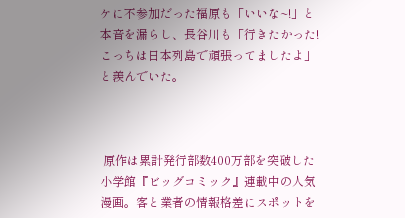ケに不参加だった福原も「いいな~!」と本音を漏らし、長谷川も「行きたかった!こっちは日本列島で頑張ってましたよ」と羨んでいた。



 原作は累計発行部数400万部を突破した小学館『ビッグコミック』連載中の人気漫画。客と業者の情報格差にスポットを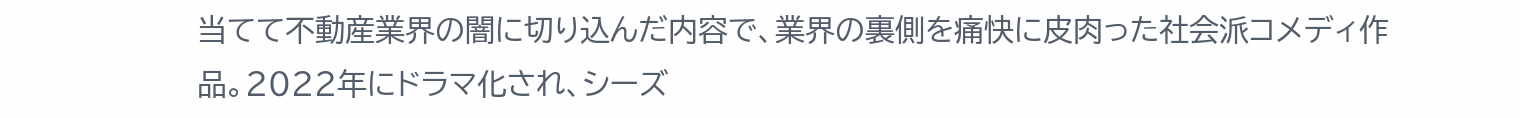当てて不動産業界の闇に切り込んだ内容で、業界の裏側を痛快に皮肉った社会派コメディ作品。2022年にドラマ化され、シーズ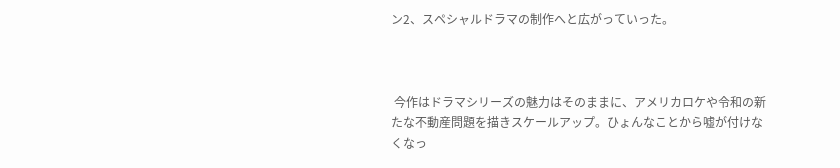ン2、スペシャルドラマの制作へと広がっていった。



 今作はドラマシリーズの魅力はそのままに、アメリカロケや令和の新たな不動産問題を描きスケールアップ。ひょんなことから嘘が付けなくなっ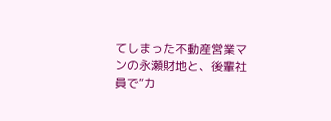てしまった不動産営業マンの永瀬財地と、後輩社員で“カ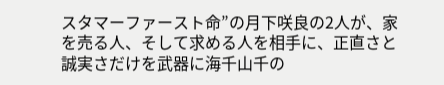スタマーファースト命”の月下咲良の2人が、家を売る人、そして求める人を相手に、正直さと誠実さだけを武器に海千山千の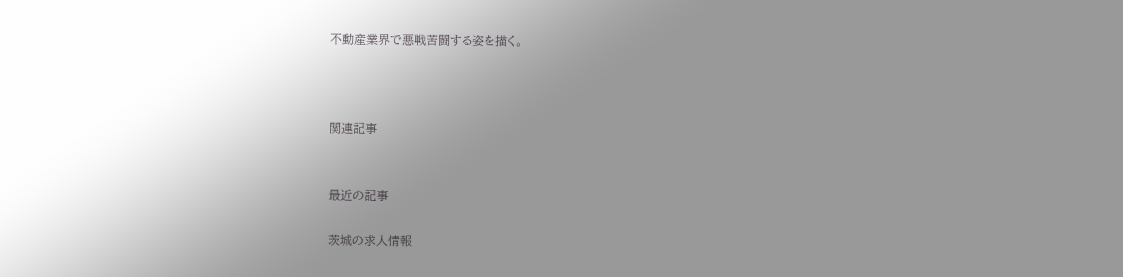不動産業界で悪戦苦闘する姿を描く。



関連記事


最近の記事

茨城の求人情報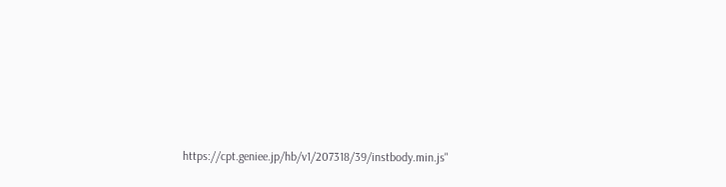https://cpt.geniee.jp/hb/v1/207318/39/instbody.min.js"